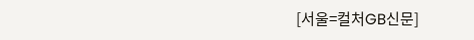[서울=컬처GB신문]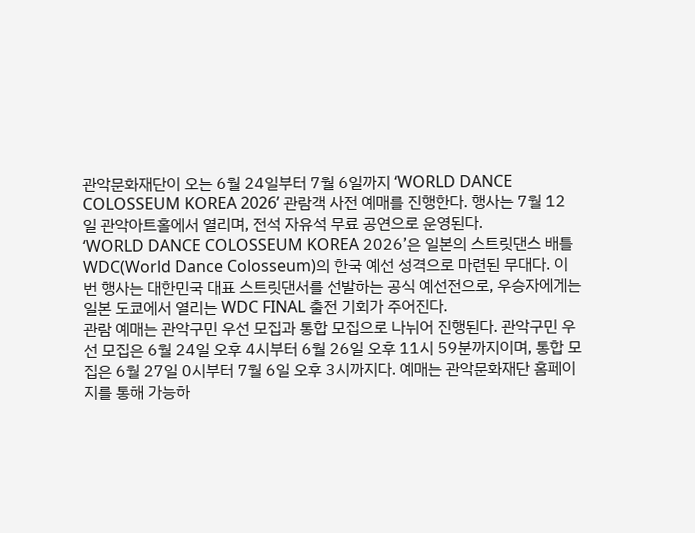관악문화재단이 오는 6월 24일부터 7월 6일까지 ‘WORLD DANCE COLOSSEUM KOREA 2026’ 관람객 사전 예매를 진행한다. 행사는 7월 12일 관악아트홀에서 열리며, 전석 자유석 무료 공연으로 운영된다.
‘WORLD DANCE COLOSSEUM KOREA 2026’은 일본의 스트릿댄스 배틀 WDC(World Dance Colosseum)의 한국 예선 성격으로 마련된 무대다. 이번 행사는 대한민국 대표 스트릿댄서를 선발하는 공식 예선전으로, 우승자에게는 일본 도쿄에서 열리는 WDC FINAL 출전 기회가 주어진다.
관람 예매는 관악구민 우선 모집과 통합 모집으로 나뉘어 진행된다. 관악구민 우선 모집은 6월 24일 오후 4시부터 6월 26일 오후 11시 59분까지이며, 통합 모집은 6월 27일 0시부터 7월 6일 오후 3시까지다. 예매는 관악문화재단 홈페이지를 통해 가능하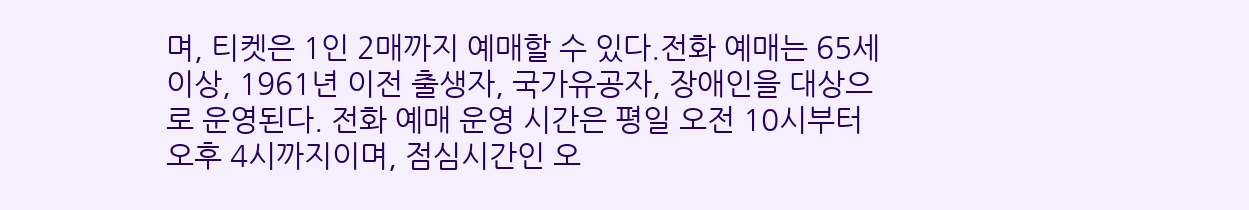며, 티켓은 1인 2매까지 예매할 수 있다.전화 예매는 65세 이상, 1961년 이전 출생자, 국가유공자, 장애인을 대상으로 운영된다. 전화 예매 운영 시간은 평일 오전 10시부터 오후 4시까지이며, 점심시간인 오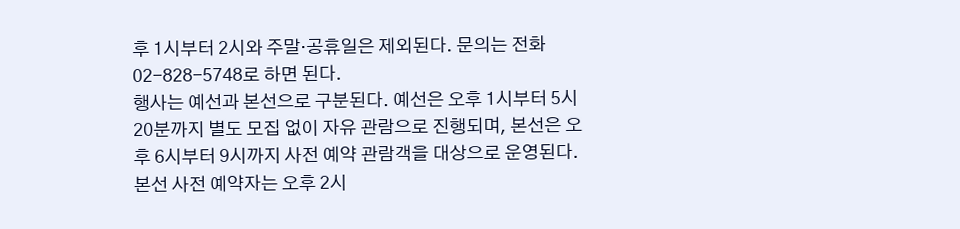후 1시부터 2시와 주말·공휴일은 제외된다. 문의는 전화 02-828-5748로 하면 된다.
행사는 예선과 본선으로 구분된다. 예선은 오후 1시부터 5시 20분까지 별도 모집 없이 자유 관람으로 진행되며, 본선은 오후 6시부터 9시까지 사전 예약 관람객을 대상으로 운영된다. 본선 사전 예약자는 오후 2시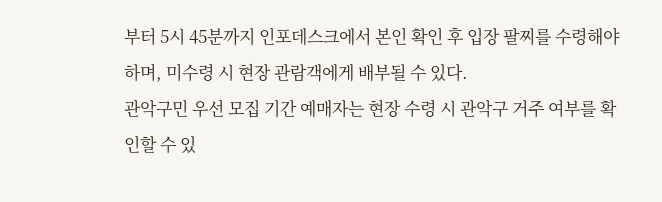부터 5시 45분까지 인포데스크에서 본인 확인 후 입장 팔찌를 수령해야 하며, 미수령 시 현장 관람객에게 배부될 수 있다.
관악구민 우선 모집 기간 예매자는 현장 수령 시 관악구 거주 여부를 확인할 수 있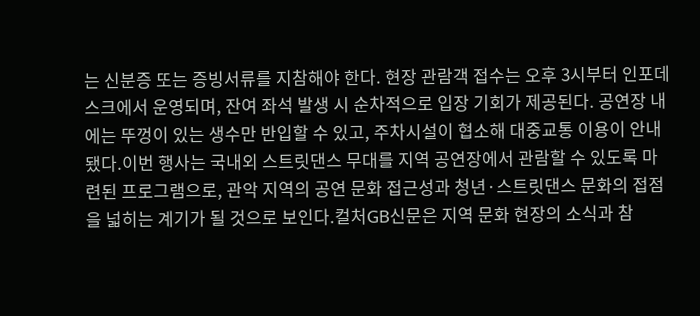는 신분증 또는 증빙서류를 지참해야 한다. 현장 관람객 접수는 오후 3시부터 인포데스크에서 운영되며, 잔여 좌석 발생 시 순차적으로 입장 기회가 제공된다. 공연장 내에는 뚜껑이 있는 생수만 반입할 수 있고, 주차시설이 협소해 대중교통 이용이 안내됐다.이번 행사는 국내외 스트릿댄스 무대를 지역 공연장에서 관람할 수 있도록 마련된 프로그램으로, 관악 지역의 공연 문화 접근성과 청년·스트릿댄스 문화의 접점을 넓히는 계기가 될 것으로 보인다.컬처GB신문은 지역 문화 현장의 소식과 참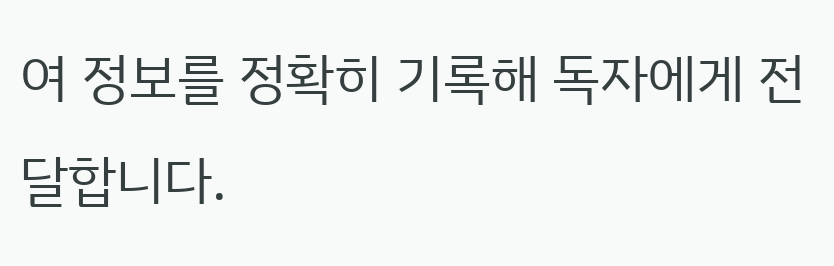여 정보를 정확히 기록해 독자에게 전달합니다.